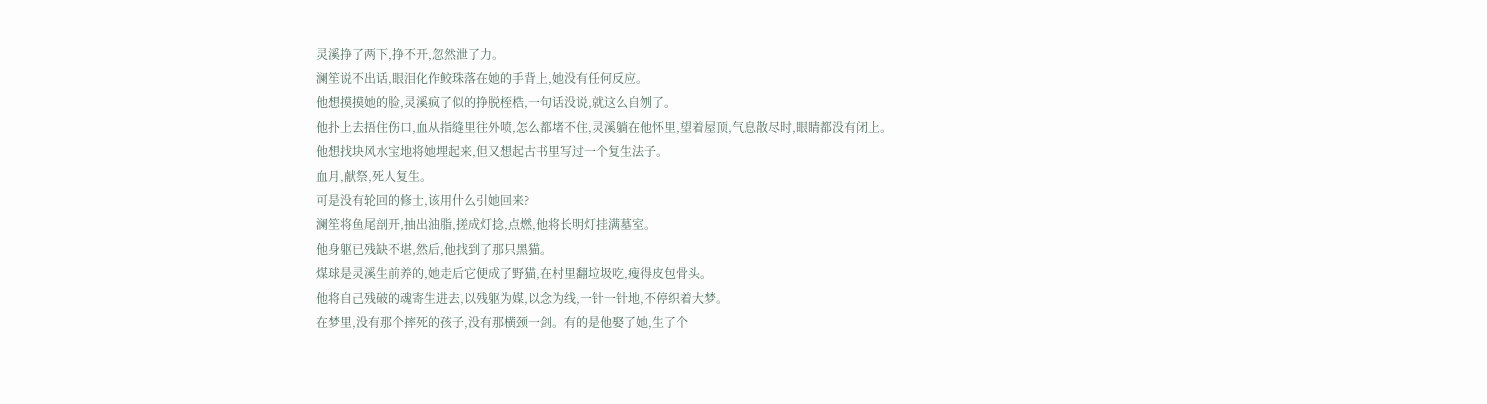灵溪挣了两下,挣不开,忽然泄了力。
澜笙说不出话,眼泪化作鲛珠落在她的手背上,她没有任何反应。
他想摸摸她的脸,灵溪疯了似的挣脱桎梏,一句话没说,就这么自刎了。
他扑上去捂住伤口,血从指缝里往外喷,怎么都堵不住,灵溪躺在他怀里,望着屋顶,气息散尽时,眼睛都没有闭上。
他想找块风水宝地将她埋起来,但又想起古书里写过一个复生法子。
血月,献祭,死人复生。
可是没有轮回的修士,该用什么引她回来?
澜笙将鱼尾剖开,抽出油脂,搓成灯捻,点燃,他将长明灯挂满墓室。
他身躯已残缺不堪,然后,他找到了那只黑猫。
煤球是灵溪生前养的,她走后它便成了野猫,在村里翻垃圾吃,瘦得皮包骨头。
他将自己残破的魂寄生进去,以残躯为媒,以念为线,一针一针地,不停织着大梦。
在梦里,没有那个摔死的孩子,没有那横颈一剑。有的是他娶了她,生了个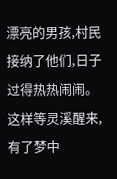漂亮的男孩,村民接纳了他们,日子过得热热闹闹。
这样等灵溪醒来,有了梦中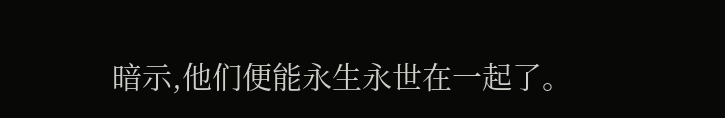暗示,他们便能永生永世在一起了。